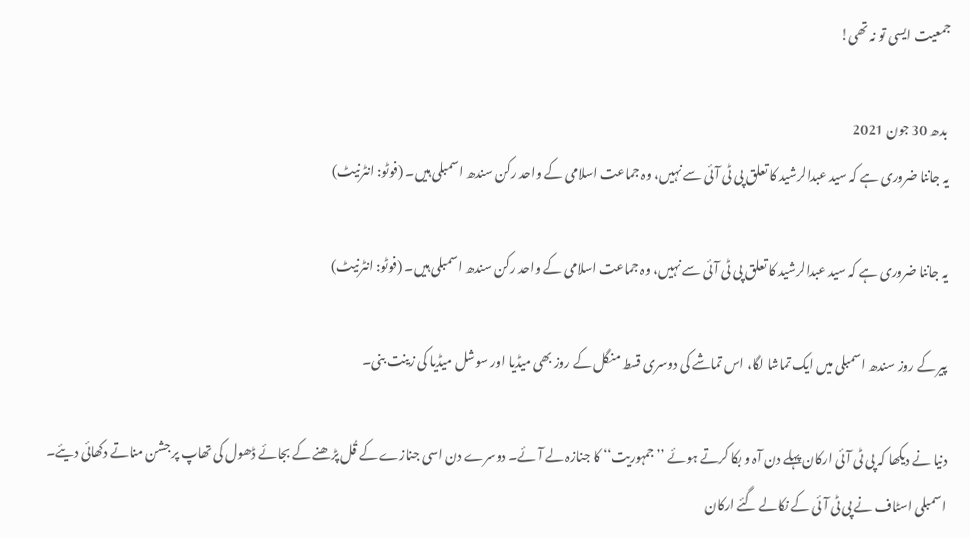جمعیت ایسی تو نہ تھی!

 بدھ 30 جون 2021
یہ جاننا ضروری ہے کہ سید عبدالرشید کا تعلق پی ٹی آئی سے نہیں، وہ جماعت اسلامی کے واحد رکن سندھ اسمبلی ہیں۔ (فوٹو: انٹرنیٹ)

یہ جاننا ضروری ہے کہ سید عبدالرشید کا تعلق پی ٹی آئی سے نہیں، وہ جماعت اسلامی کے واحد رکن سندھ اسمبلی ہیں۔ (فوٹو: انٹرنیٹ)

پیر کے روز سندھ اسمبلی میں ایک تماشا لگا، اس تماشے کی دوسری قسط منگل کے روز بھی میڈیا اور سوشل میڈیا کی زینت بنی۔

دنیا نے دیکھا کہ پی ٹی آئی ارکان پہلے دن آہ و بکا کرتے ہوئے ’’جمہوریت‘‘ کا جنازہ لے آئے۔ دوسرے دن اسی جنازے کے قُل پڑھنے کے بجائے ڈھول کی تھاپ پر جشن مناتے دکھائی دیئے۔ اسمبلی اسٹاف نے پی ٹی آئی کے نکالے گئے ارکان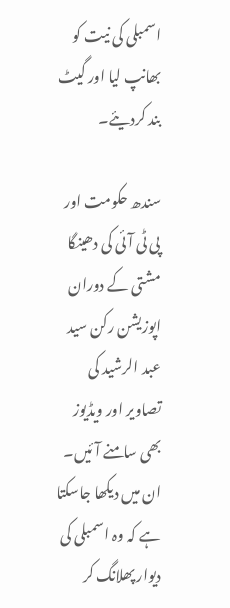اسمبلی کی نیت کو بھانپ لیا اور گیٹ بند کردیئے۔

سندھ حکومت اور پی ٹی آئی کی دھینگا مشتی کے دوران اپوزیشن رکن سید عبد الرشید کی تصاویر اور ویڈیوز بھی سامنے آئیں۔ ان میں دیکھا جاسکتا ہے کہ وہ اسمبلی کی دیوار پھلانگ کر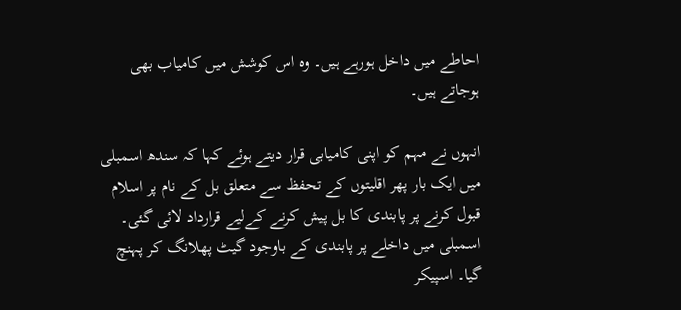احاطے میں داخل ہورہے ہیں۔ وہ اس کوشش میں کامیاب بھی ہوجاتے ہیں۔

انہوں نے مہم کو اپنی کامیابی قرار دیتے ہوئے کہا کہ سندھ اسمبلی میں ایک بار پھر اقلیتوں کے تحفظ سے متعلق بل کے نام پر اسلام قبول کرنے پر پابندی کا بل پیش کرنے کےلیے قرارداد لائی گئی۔ اسمبلی میں داخلے پر پابندی کے باوجود گیٹ پھلانگ کر پہنچ گیا۔ اسپیکر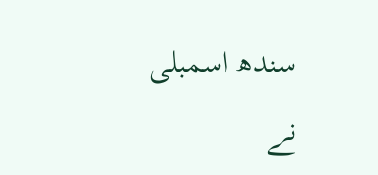سندھ اسمبلی نے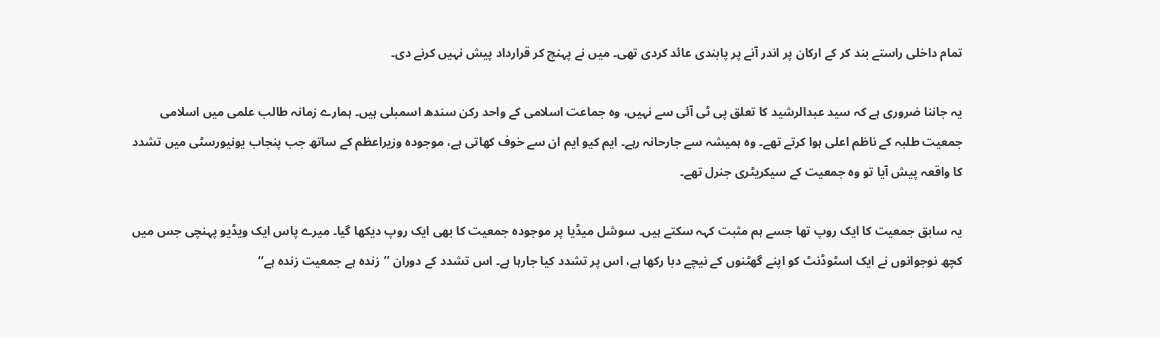تمام داخلی راستے بند کر کے ارکان پر اندر آنے پر پابندی عائد کردی تھی۔ میں نے پہنچ کر قرارداد پیش نہیں کرنے دی۔

یہ جاننا ضروری ہے کہ سید عبدالرشید کا تعلق پی ٹی آئی سے نہیں، وہ جماعت اسلامی کے واحد رکن سندھ اسمبلی ہیں۔ ہمارے زمانہ طالب علمی میں اسلامی جمعیت طلبہ کے ناظم اعلی ہوا کرتے تھے۔ وہ ہمیشہ سے جارحانہ رہے۔ ایم کیو ایم ان سے خوف کھاتی ہے، موجودہ وزیراعظم کے ساتھ جب پنجاب یونیورسٹی میں تشدد کا واقعہ پیش آیا تو وہ جمعیت کے سیکریٹری جنرل تھے۔

یہ سابق جمعیت کا ایک روپ تھا جسے ہم مثبت کہہ سکتے ہیں۔ سوشل میڈیا پر موجودہ جمعیت کا بھی ایک روپ دیکھا گیا۔ میرے پاس ایک ویڈیو پہنچی جس میں کچھ نوجوانوں نے ایک اسٹوڈنٹ کو اپنے گھٹنوں کے نیچے دبا رکھا ہے، اس پر تشدد کیا جارہا ہے۔ اس تشدد کے دوران ’’زندہ ہے جمعیت زندہ ہے‘‘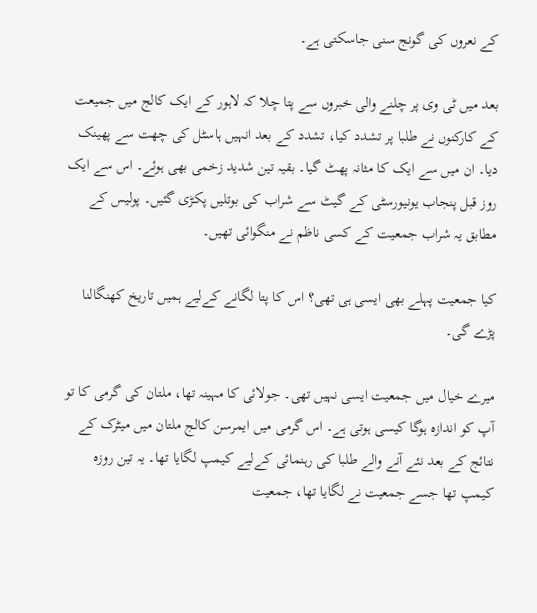کے نعروں کی گونج سنی جاسکتی ہے۔

بعد میں ٹی وی پر چلنے والی خبروں سے پتا چلا کہ لاہور کے ایک کالج میں جمیعت کے کارکنوں نے طلبا پر تشدد کیا، تشدد کے بعد انہیں ہاسٹل کی چھت سے پھینک دیا۔ ان میں سے ایک کا مثانہ پھٹ گیا۔ بقیہ تین شدید زخمی بھی ہوئے۔ اس سے ایک روز قبل پنجاب یونیورسٹی کے گیٹ سے شراب کی بوتلیں پکڑی گئیں۔ پولیس کے مطابق یہ شراب جمعیت کے کسی ناظم نے منگوائی تھیں۔

کیا جمعیت پہلے بھی ایسی ہی تھی؟ اس کا پتا لگانے کےلیے ہمیں تاریخ کھنگالنا پڑے گی۔

میرے خیال میں جمعیت ایسی نہیں تھی۔ جولائی کا مہینہ تھا، ملتان کی گرمی کا تو آپ کو اندازہ ہوگا کیسی ہوتی ہے۔ اس گرمی میں ایمرسن کالج ملتان میں میٹرک کے نتائج کے بعد نئے آنے والے طلبا کی رہنمائی کےلیے کیمپ لگایا تھا۔ یہ تین روزہ کیمپ تھا جسے جمعیت نے لگایا تھا، جمعیت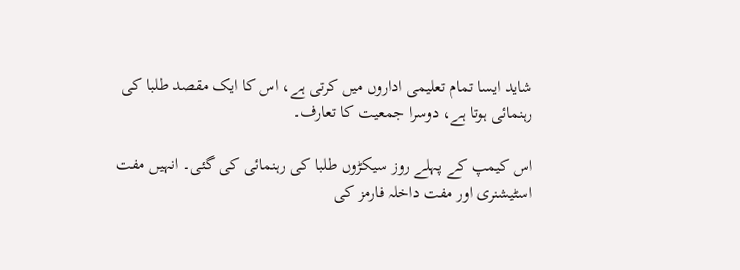شاید ایسا تمام تعلیمی اداروں میں کرتی ہے، اس کا ایک مقصد طلبا کی رہنمائی ہوتا ہے، دوسرا جمعیت کا تعارف۔

اس کیمپ کے پہلے روز سیکڑوں طلبا کی رہنمائی کی گئی۔ انہیں مفت اسٹیشنری اور مفت داخلہ فارمز کی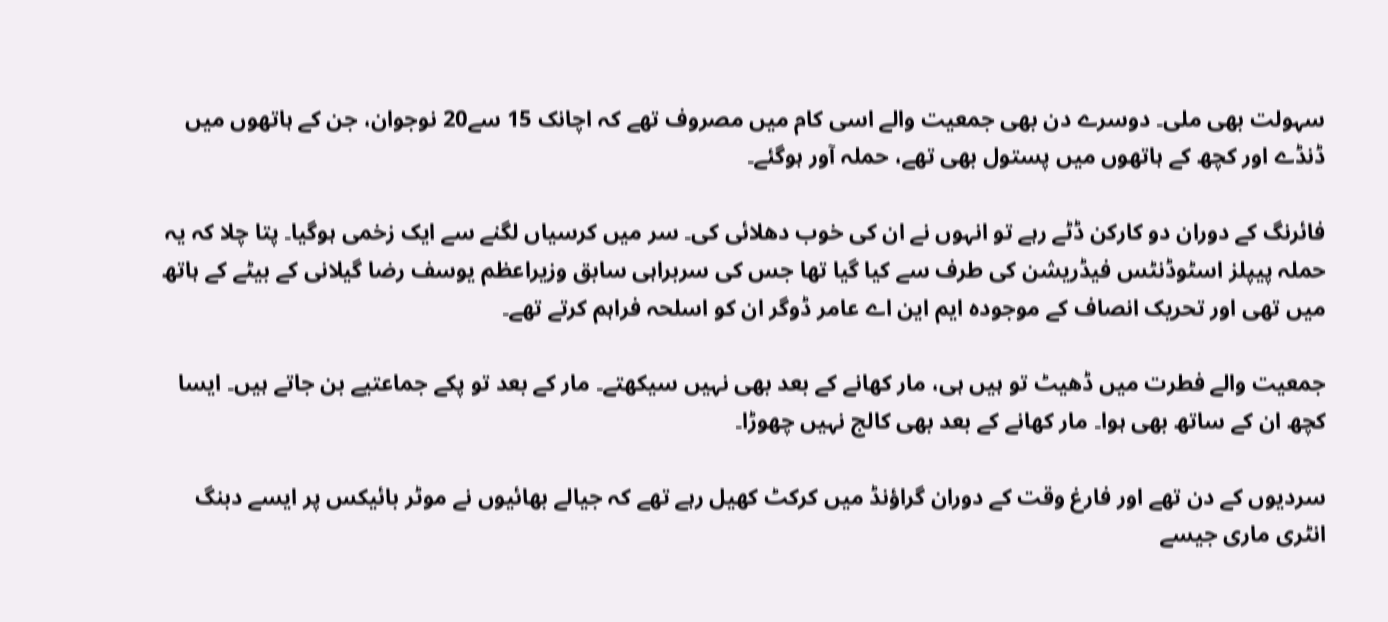سہولت بھی ملی۔ دوسرے دن بھی جمعیت والے اسی کام میں مصروف تھے کہ اچانک 15 سے20 نوجوان، جن کے ہاتھوں میں ڈنڈے اور کچھ کے ہاتھوں میں پستول بھی تھے، حملہ آور ہوگئے۔

فائرنگ کے دوران دو کارکن ڈٹے رہے تو انہوں نے ان کی خوب دھلائی کی۔ سر میں کرسیاں لگنے سے ایک زخمی ہوگیا۔ پتا چلا کہ یہ حملہ پیپلز اسٹوڈنٹس فیڈریشن کی طرف سے کیا گیا تھا جس کی سربراہی سابق وزیراعظم یوسف رضا گیلانی کے بیٹے کے ہاتھ میں تھی اور تحریک انصاف کے موجودہ ایم این اے عامر ڈوگر ان کو اسلحہ فراہم کرتے تھے۔

جمعیت والے فطرت میں ڈھیٹ تو ہیں ہی، مار کھانے کے بعد بھی نہیں سیکھتے۔ مار کے بعد تو پکے جماعتیے بن جاتے ہیں۔ ایسا کچھ ان کے ساتھ بھی ہوا۔ مار کھانے کے بعد بھی کالج نہیں چھوڑا۔

سردیوں کے دن تھے اور فارغ وقت کے دوران گراؤنڈ میں کرکٹ کھیل رہے تھے کہ جیالے بھائیوں نے موٹر بائیکس پر ایسے دبنگ انٹری ماری جیسے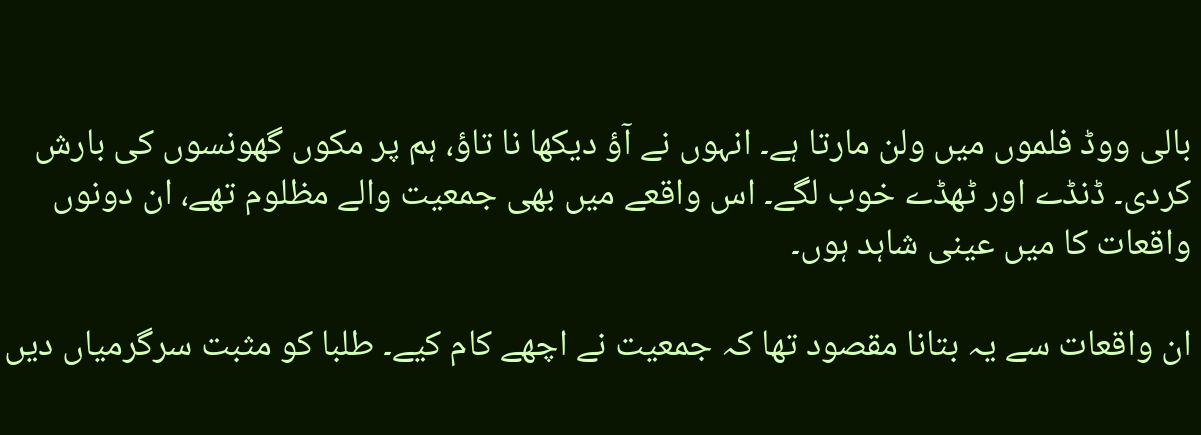بالی ووڈ فلموں میں ولن مارتا ہے۔ انہوں نے آؤ دیکھا نا تاؤ، ہم پر مکوں گھونسوں کی بارش کردی۔ ڈنڈے اور ٹھڈے خوب لگے۔ اس واقعے میں بھی جمعیت والے مظلوم تھے، ان دونوں واقعات کا میں عینی شاہد ہوں۔

ان واقعات سے یہ بتانا مقصود تھا کہ جمعیت نے اچھے کام کیے۔ طلبا کو مثبت سرگرمیاں دیں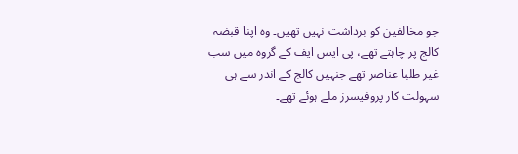جو مخالفین کو برداشت نہیں تھیں۔ وہ اپنا قبضہ کالج پر چاہتے تھے، پی ایس ایف کے گروہ میں سب غیر طلبا عناصر تھے جنہیں کالج کے اندر سے ہی سہولت کار پروفیسرز ملے ہوئے تھے۔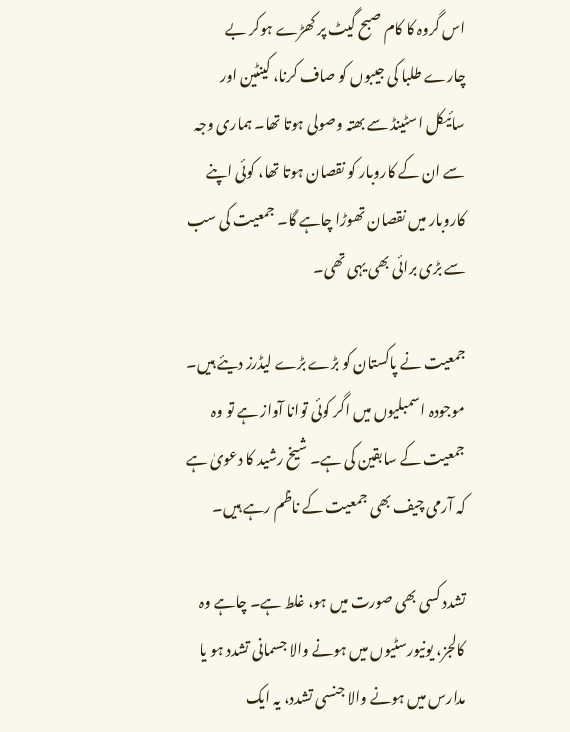اس گروہ کا کام صبح گیٹ پر کھڑے ہوکر بے چارے طلبا کی جیبوں کو صاف کرنا، کینٹین اور سائیکل اسٹینڈ سے بھتہ وصولی ہوتا تھا۔ ہماری وجہ سے ان کے کاروبار کو نقصان ہوتا تھا، کوئی اپنے کاروبار میں نقصان تھوڑا چاہے گا۔ جمعیت کی سب سے بڑی برائی بھی یہی تھی۔

جمعیت نے پاکستان کو بڑے بڑے لیڈرز دیئے ہیں۔ موجودہ اسمبلیوں میں اگر کوئی توانا آواز ہے تو وہ جمعیت کے سابقین کی ہے۔ شیخ رشید کا دعویٰ ہے کہ آرمی چیف بھی جمعیت کے ناظم رہے ہیں۔

تشدد کسی بھی صورت میں ہو، غلط ہے۔ چاہے وہ کالجز، یونیورسٹیوں میں ہونے والا جسمانی تشدد ہو یا مدارس میں ہونے والا جنسی تشدد، یہ ایک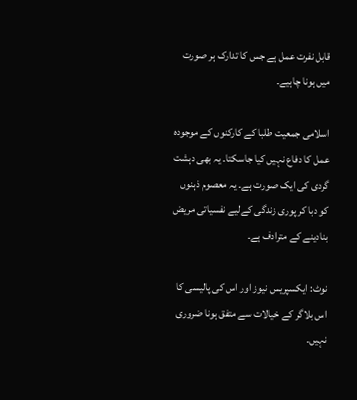قابل نفرت عمل ہے جس کا تدارک ہر صورت میں ہونا چاہیے۔

اسلامی جمعیت طلبا کے کارکنوں کے موجودہ عمل کا دفاع نہیں کیا جاسکتا۔ یہ بھی دہشت گردی کی ایک صورت ہے۔ یہ معصوم ذہنوں کو دبا کر پوری زندگی کےلیے نفسیاتی مریض بنادینے کے مترادف ہے۔

نوٹ: ایکسپریس نیوز اور اس کی پالیسی کا اس بلاگر کے خیالات سے متفق ہونا ضروری نہیں۔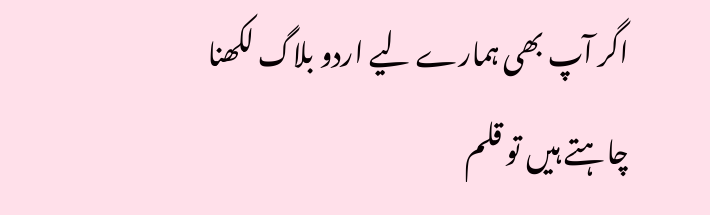اگر آپ بھی ہمارے لیے اردو بلاگ لکھنا چاہتے ہیں تو قلم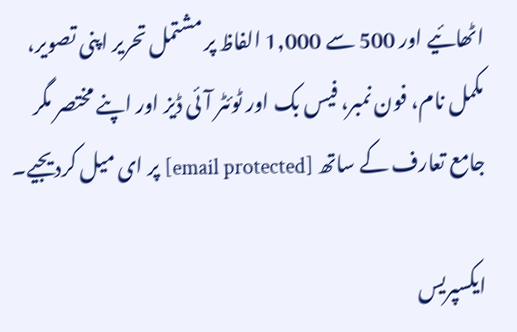اٹھائیے اور 500 سے 1,000 الفاظ پر مشتمل تحریر اپنی تصویر، مکمل نام، فون نمبر، فیس بک اور ٹوئٹر آئی ڈیز اور اپنے مختصر مگر جامع تعارف کے ساتھ [email protected] پر ای میل کردیجیے۔

ایکسپریس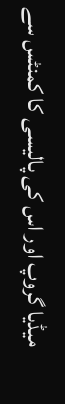میڈیا گروپ اور اس کی پالیسی کا کمنٹس سے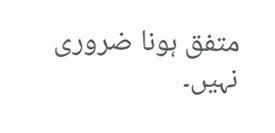متفق ہونا ضروری نہیں۔